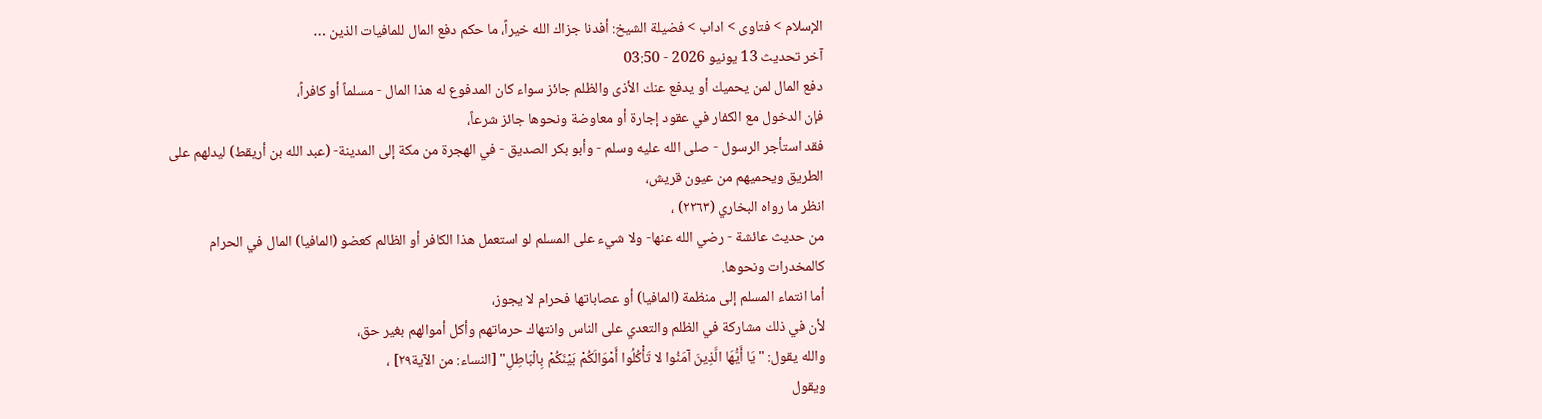الإسلام > فتاوى > اداب > فضيلة الشيخ: أفدنا جزاك الله خيراً، ما حكم دفع المال للمافيات الذين …
آخر تحديث 13 يونيو 2026 - 03:50
دفع المال لمن يحميك أو يدفع عنك الأذى والظلم جائز سواء كان المدفوع له هذا المال - مسلماً أو كافراً،
فإن الدخول مع الكفار في عقود إجارة أو معاوضة ونحوها جائز شرعاً،
فقد استأجر الرسول - صلى الله عليه وسلم - وأبو بكر الصديق - في الهجرة من مكة إلى المدينة- (عبد الله بن أريقط) ليدلهم على الطريق ويحميهم من عيون قريش،
انظر ما رواه البخاري (٢٢٦٣) ،
من حديث عائشة - رضي الله عنها- ولا شيء على المسلم لو استعمل هذا الكافر أو الظالم كعضو (المافيا) المال في الحرام كالمخدرات ونحوها.
أما انتماء المسلم إلى منظمة (المافيا) أو عصاباتها فحرام لا يجوز،
لأن في ذلك مشاركة في الظلم والتعدي على الناس وانتهاك حرماتهم وأكل أموالهم بغير حق،
والله يقول: "يَا أَيُّهَا الَّذِينَ آمَنُوا لا تَأْكُلُوا أَمْوَالَكُمْ بَيْنَكُمْ بِالْبَاطِلِ" [النساء: من الآية٢٩] ،
ويقول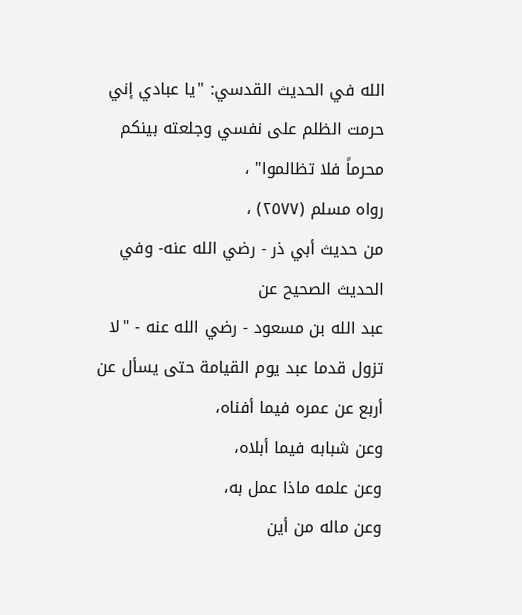الله في الحديث القدسي: "يا عبادي إني حرمت الظلم على نفسي وجلعته بينكم محرماً فلا تظالموا" ،
رواه مسلم (٢٥٧٧) ،
من حديث أبي ذر - رضي الله عنه- وفي الحديث الصحيح عن
عبد الله بن مسعود - رضي الله عنه - "لا تزول قدما عبد يوم القيامة حتى يسأل عن أربع عن عمره فيما أفناه،
وعن شبابه فيما أبلاه،
وعن علمه ماذا عمل به،
وعن ماله من أين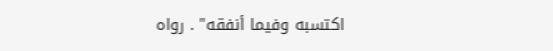اكتسبه وفيما أنفقه" . رواه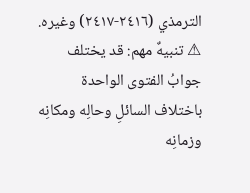الترمذي (٢٤١٦-٢٤١٧) وغيره.
⚠ تنبيهٌ مهم: قد يختلف جوابُ الفتوى الواحدة باختلاف السائلِ وحالِه ومكانِه وزمانِه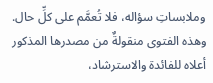وملابساتِ سؤاله، فلا تُعمَّم على كلِّ حال. وهذه الفتوى منقولةٌ من مصدرها المذكور أعلاه للفائدة والاسترشاد،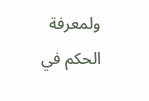ولمعرفة الحكم في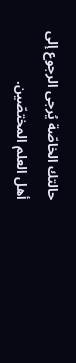حالتك الخاصّة يُرجى الرجوع إلى أهل العلم المختصّين.